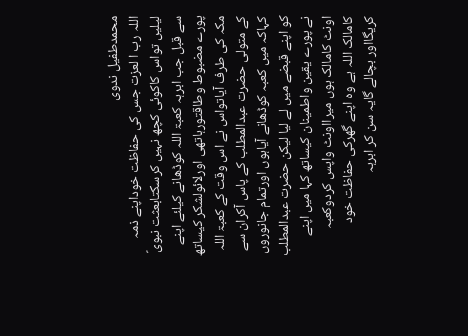محمدطفیل ندوی
اللہ رب ا لعزت جس کی حفاظت خوداپنے ذمہ لیلیں تواس کاکوئی کچھ نہیں کرسکتابعثت نبویؐ سے قبل جب ابرہہ کعبۃ اللہ کوڈھانے کیلئے اپنے پورے مضبوط وطاقتورہاتھی اورلائولشکر کیساتھ مکہ کی طرف آیاتواس نے اس وقت کے کعبۃ اللہ کے متولی حضرت عبدالمطلب کے پاس آکران سے کہاکہ میں کعبہ کوڈھانے آیاہوں اورتمام جانوروں کو اپنے قبضے میں لے لیا لیکن حضرت عبدالمطلب نے پورے یقین واطمینان کیساتھ کہا میں اپنے اونٹ کامالک ہوں میرااونٹ واپس کردوکعبہ کامالک اللہ ہے وہ اپنے گھرکی حفاظت خود کریگااور بچالے گایہ سن کر ابرہہ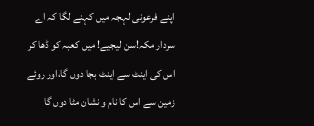اپنے فرعونی لہجہ میں کہنے لگا کہ اے سردار مکہ!سن لیجیے! میں کعبہ کو ڈھا کر اس کی اینٹ سے اینٹ بجا دوں گا،اور روئے زمین سے اس کا نام و نشان مٹا دوں گا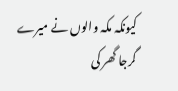کیونکہ مکہ والوں نے میرے گرجا گھر کی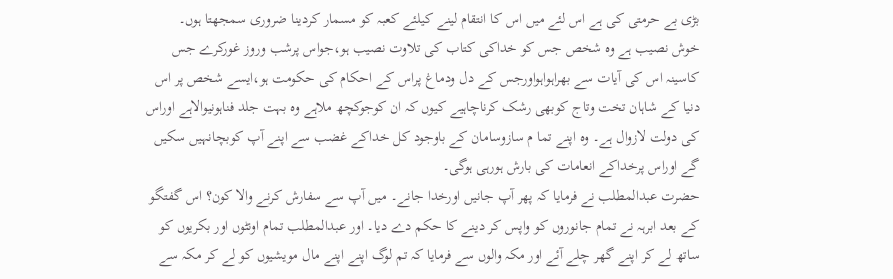بڑی بے حرمتی کی ہے اس لئے میں اس کا انتقام لینے کیلئے کعبہ کو مسمار کردینا ضروری سمجھتا ہوں۔
خوش نصیب ہے وہ شخص جس کو خداکی کتاب کی تلاوت نصیب ہو،جواس پرشب وروز غورکرے جس کاسینہ اس کی آیات سے بھراہواہواورجس کے دل ودماغ پراس کے احکام کی حکومت ہو،ایسے شخص پر اس دنیا کے شاہان تخت وتاج کوبھی رشک کرناچاہیے کیوں کہ ان کوجوکچھ ملاہے وہ بہت جلد فناہونیوالاہے اوراس کی دولت لازوال ہے۔ وہ اپنے تما م سازوسامان کے باوجود کل خداکے غضب سے اپنے آپ کوبچانہیں سکیں گے اوراس پرخداکے انعامات کی بارش ہورہی ہوگی۔
حضرت عبدالمطلب نے فرمایا کہ پھر آپ جانیں اورخدا جانے۔ میں آپ سے سفارش کرنے والا کون؟ اس گفتگو کے بعد ابرہہ نے تمام جانوروں کو واپس کر دینے کا حکم دے دیا۔ اور عبدالمطلب تمام اونٹوں اور بکریوں کو ساتھ لے کر اپنے گھر چلے آئے اور مکہ والوں سے فرمایا کہ تم لوگ اپنے اپنے مال مویشیوں کو لے کر مکہ سے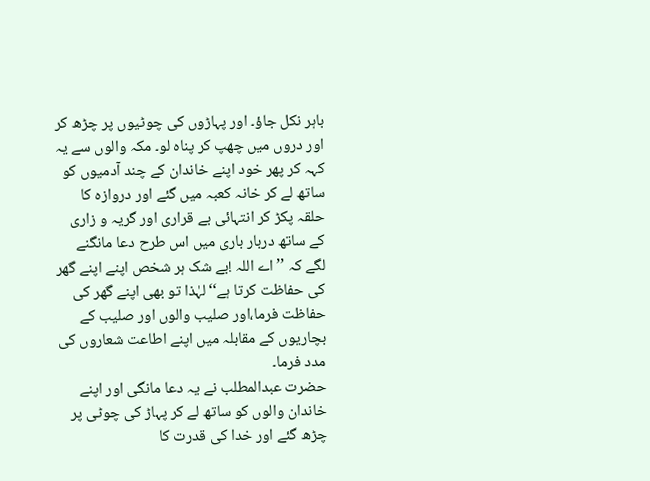باہر نکل جاؤ۔ اور پہاڑوں کی چوٹیوں پر چڑھ کر اور دروں میں چھپ کر پناہ لو۔ مکہ والوں سے یہ کہہ کر پھر خود اپنے خاندان کے چند آدمیوں کو ساتھ لے کر خانہ کعبہ میں گئے اور دروازہ کا حلقہ پکڑ کر انتہائی بے قراری اور گریہ و زاری کے ساتھ دربار باری میں اس طرح دعا مانگنے لگے کہ ’’اے اللہ !بے شک ہر شخص اپنے اپنے گھر کی حفاظت کرتا ہے‘‘ لہٰذا تو بھی اپنے گھر کی حفاظت فرما،اور صلیب والوں اور صلیب کے بچاریوں کے مقابلہ میں اپنے اطاعت شعاروں کی مدد فرما۔
حضرت عبدالمطلب نے یہ دعا مانگی اور اپنے خاندان والوں کو ساتھ لے کر پہاڑ کی چوٹی پر چڑھ گئے اور خدا کی قدرت کا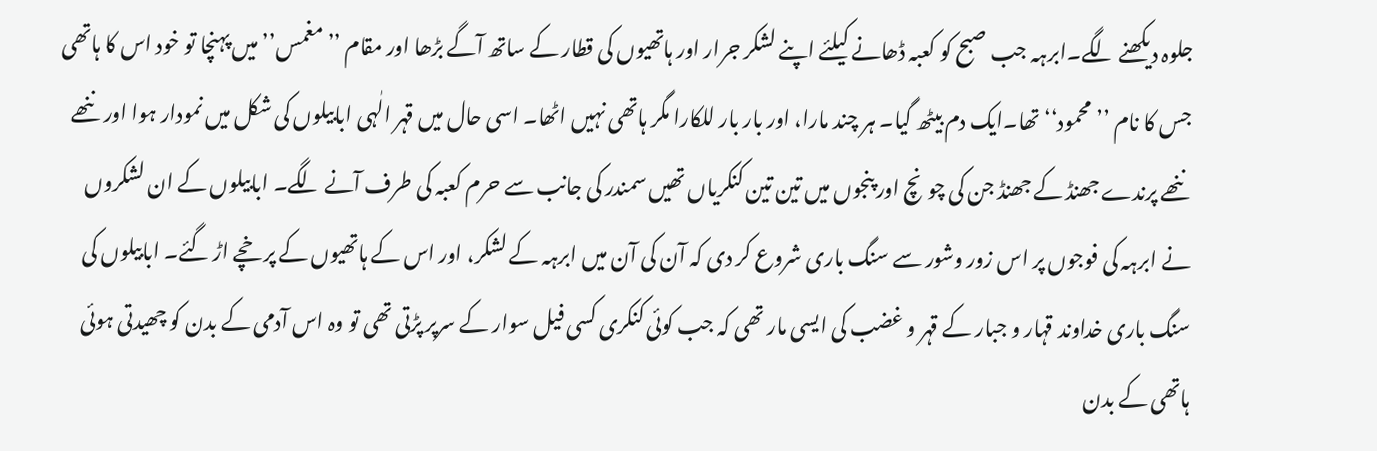جلوہ دیکھنے لگے۔ابرہہ جب صبح کو کعبہ ڈھانے کیلئے اپنے لشکر جرار اور ہاتھیوں کی قطار کے ساتھ آگے بڑھا اور مقام ’’مغمس’’ میں پہنچا تو خود اس کا ہاتھی جس کا نام ’’محمود‘‘ تھا۔ایک دم بیٹھ گیا۔ ہر چند مارا، اور بار بار للکارا مگر ہاتھی نہیں اٹھا۔ اسی حال میں قہر الٰہی ابابیلوں کی شکل میں نمودار ہوا اور ننھے ننھے پرندے جھنڈ کے جھنڈ جن کی چونچ اور پنجوں میں تین تین کنکریاں تھیں سمندر کی جانب سے حرم کعبہ کی طرف آنے لگے۔ ابابیلوں کے ان لشکروں نے ابرہہ کی فوجوں پر اس زور وشور سے سنگ باری شروع کر دی کہ آن کی آن میں ابرہہ کے لشکر، اور اس کے ہاتھیوں کے پرخچے اڑ گئے۔ ابابیلوں کی سنگ باری خداوند قہار و جبار کے قہر و غضب کی ایسی مار تھی کہ جب کوئی کنکری کسی فیل سوار کے سرپر پڑتی تھی تو وہ اس آدمی کے بدن کو چھیدتی ہوئی ہاتھی کے بدن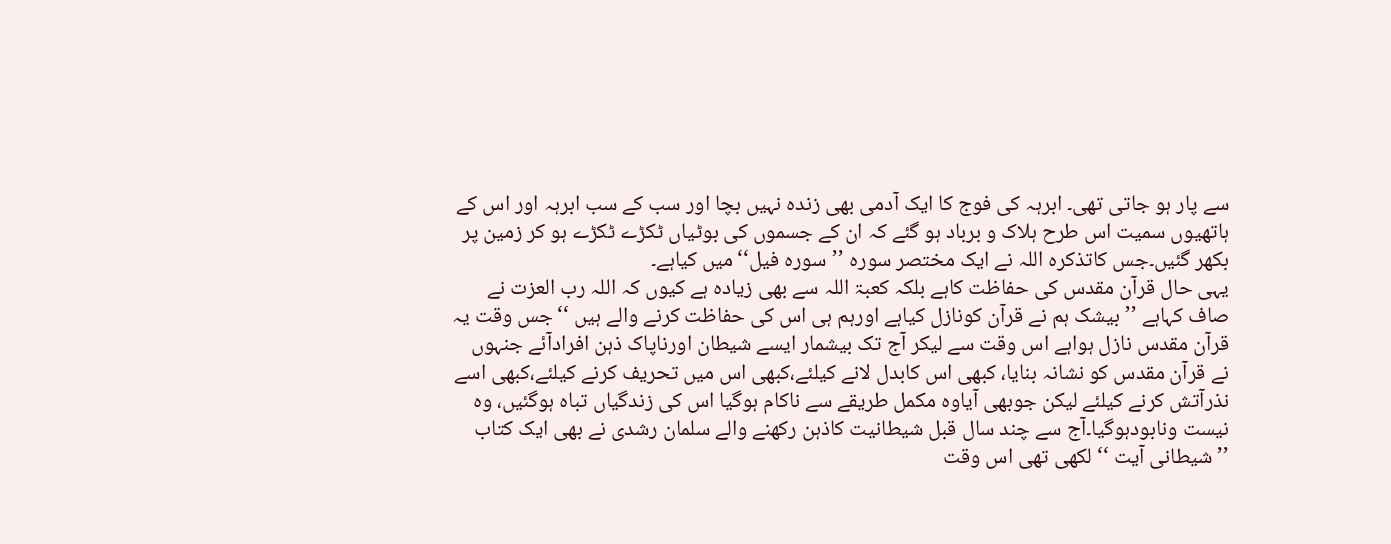سے پار ہو جاتی تھی۔ ابرہہ کی فوج کا ایک آدمی بھی زندہ نہیں بچا اور سب کے سب ابرہہ اور اس کے ہاتھیوں سمیت اس طرح ہلاک و برباد ہو گئے کہ ان کے جسموں کی بوٹیاں ٹکڑے ٹکڑے ہو کر زمین پر بکھر گئیں۔جس کاتذکرہ اللہ نے ایک مختصر سورہ ’’سورہ فیل‘‘میں کیاہے۔
یہی حال قرآن مقدس کی حفاظت کاہے بلکہ کعبۃ اللہ سے بھی زیادہ ہے کیوں کہ اللہ رب العزت نے صاف کہاہے ’’بیشک ہم نے قرآن کونازل کیاہے اورہم ہی اس کی حفاظت کرنے والے ہیں ‘‘جس وقت یہ قرآن مقدس نازل ہواہے اس وقت سے لیکر آج تک بیشمار ایسے شیطان اورناپاک ذہن افرادآئے جنہوں نے قرآن مقدس کو نشانہ بنایا، کبھی اس کابدل لانے کیلئے،کبھی اس میں تحریف کرنے کیلئے،کبھی اسے نذرآتش کرنے کیلئے لیکن جوبھی آیاوہ مکمل طریقے سے ناکام ہوگیا اس کی زندگیاں تباہ ہوگئیں، وہ نیست ونابودہوگیا۔آج سے چند سال قبل شیطانیت کاذہن رکھنے والے سلمان رشدی نے بھی ایک کتاب ’’شیطانی آیت ‘‘لکھی تھی اس وقت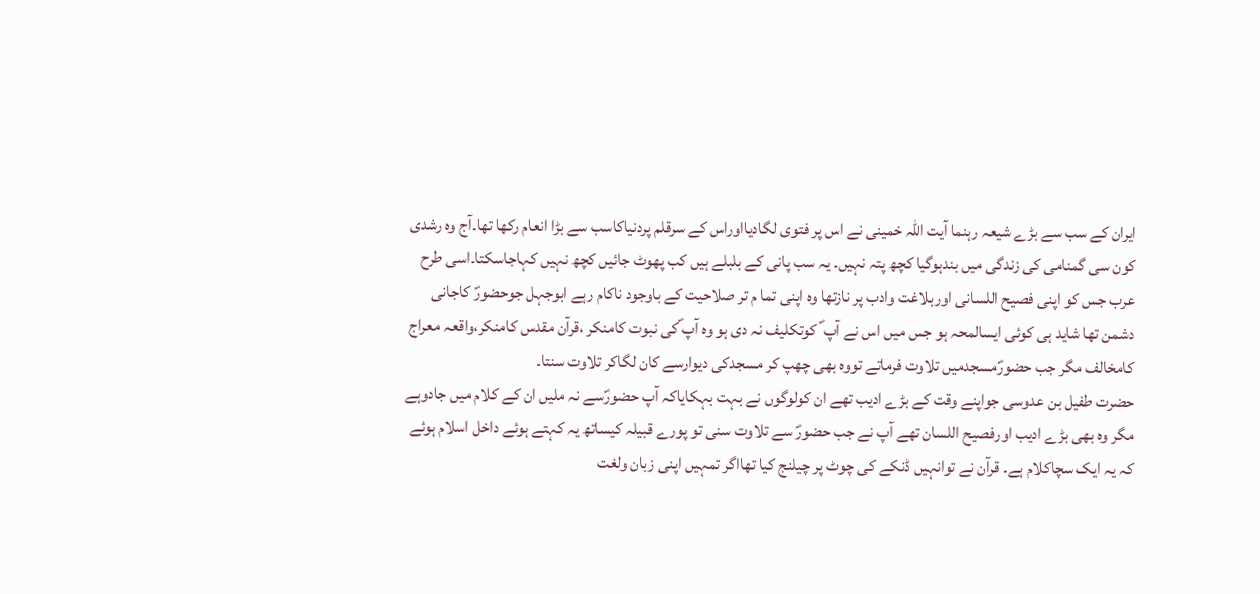ایران کے سب سے بڑے شیعہ رہنما آیت اللہ خمینی نے اس پر فتوی لگادیااوراس کے سرقلم پردنیاکاسب سے بڑا انعام رکھا تھا۔آج وہ رشدی کون سی گمنامی کی زندگی میں بندہوگیا کچھ پتہ نہیں۔ یہ سب پانی کے بلبلے ہیں کب پھوٹ جائیں کچھ نہیں کہاجاسکتا۔اسی طرح عرب جس کو اپنی فصیح اللسانی اوربلاغت وادب پر نازتھا وہ اپنی تما م تر صلاحیت کے باوجود ناکام رہے ابوجہل جوحضورؐ کاجانی دشمن تھا شاید ہی کوئی ایسالمحہ ہو جس میں اس نے آپ ؐ کوتکلیف نہ دی ہو وہ آپ ؐکی نبوت کامنکر ،قرآن مقدس کامنکر،واقعہ معراج کامخالف مگر جب حضورؐمسجدمیں تلاوت فرماتے تووہ بھی چھپ کر مسجدکی دیوارسے کان لگاکر تلاوت سنتا۔
حضرت طفیل بن عدوسی جواپنے وقت کے بڑے ادیب تھے ان کولوگوں نے بہت بہکایاکہ آپ حضورؐسے نہ ملیں ان کے کلام میں جادوہے مگر وہ بھی بڑے ادیب اورفصیح اللسان تھے آپ نے جب حضورؐ سے تلاوت سنی تو پورے قبیلہ کیساتھ یہ کہتے ہوئے داخل اسلام ہوئے کہ یہ ایک سچاکلام ہے۔ قرآن نے توانہیں ڈنکے کی چوٹ پر چیلنج کیا تھااگر تمہیں اپنی زبان ولغت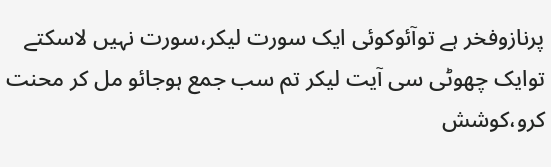پرنازوفخر ہے توآئوکوئی ایک سورت لیکر،سورت نہیں لاسکتے توایک چھوٹی سی آیت لیکر تم سب جمع ہوجائو مل کر محنت کرو،کوشش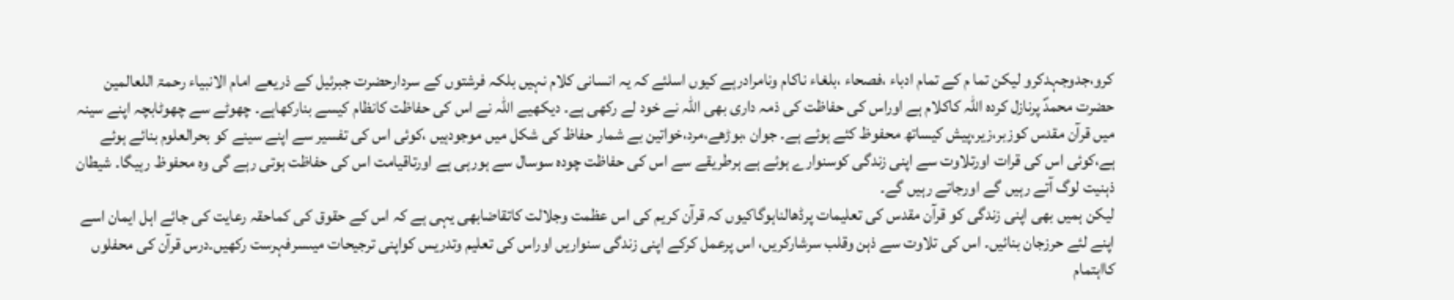کرو،جدوجہدکرو لیکن تما م کے تمام ادباء ،فصحاء ،بلغاء ناکام ونامرادرہے کیوں اسلئے کہ یہ انسانی کلام نہیں بلکہ فرشتوں کے سردارحضرت جبرئیل کے ذریعے امام الانبیاء رحمۃ اللعالمین حضرت محمدؐ پرنازل کردہ اللہ کاکلام ہے اوراس کی حفاظت کی ذمہ داری بھی اللہ نے خود لے رکھی ہے۔ دیکھیے اللہ نے اس کی حفاظت کانظام کیسے بنارکھاہے۔ چھوٹے سے چھوٹابچہ اپنے سینہ میں قرآن مقدس کوزبر،زیر،پیش کیساتھ محفوظ کئے ہوئے ہے۔ جوان ،بوڑھے،مرد،خواتین بے شمار حفاظ کی شکل میں موجودہیں ،کوئی اس کی تفسیر سے اپنے سینے کو بحرالعلوم بنائے ہوئے ہے،کوئی اس کی قرات اورتلاوت سے اپنی زندگی کوسنوارے ہوئے ہے ہرطریقے سے اس کی حفاظت چودہ سوسال سے ہورہی ہے اورتاقیامت اس کی حفاظت ہوتی رہے گی وہ محفوظ رہیگا۔ شیطان ذہنیت لوگ آتے رہیں گے اورجاتے رہیں گے۔
لیکن ہمیں بھی اپنی زندگی کو قرآن مقدس کی تعلیمات پرڈھالناہوگاکیوں کہ قرآن کریم کی اس عظمت وجلالت کاتقاضابھی یہی ہے کہ اس کے حقوق کی کماحقہ رعایت کی جائے اہل ایمان اسے اپنے لئے حرزجان بنائیں۔ اس کی تلاوت سے ذہن وقلب سرشارکریں، اس پرعمل کرکے اپنی زندگی سنواریں اوراس کی تعلیم وتدریس کواپنی ترجیحات میںسرفہرست رکھیں۔درس قرآن کی محفلوں کااہتمام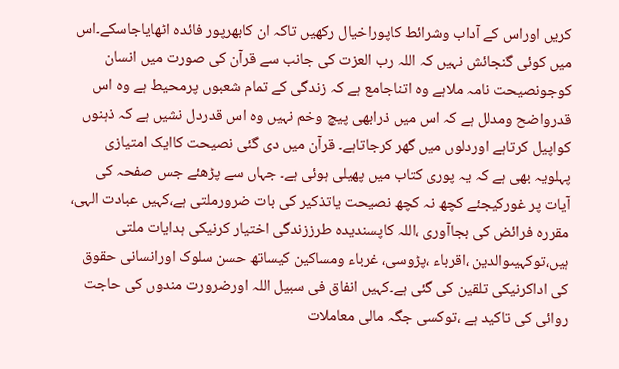کریں اوراس کے آداب وشرائط کاپوراخیال رکھیں تاکہ ان کابھرپور فائدہ اٹھایاجاسکے۔اس میں کوئی گنجائش نہیں کہ اللہ رب العزت کی جانب سے قرآن کی صورت میں انسان کوجونصیحت نامہ ملاہے وہ اتناجامع ہے کہ زندگی کے تمام شعبوں پرمحیط ہے وہ اس قدرواضح ومدلل ہے کہ اس میں ذرابھی پیچ وخم نہیں وہ اس قدردل نشیں ہے کہ ذہنوں کواپیل کرتاہے اوردلوں میں گھر کرجاتاہے۔ قرآن میں دی گئی نصیحت کاایک امتیازی پہلویہ بھی ہے کہ یہ پوری کتاب میں پھیلی ہوئی ہے۔ جہاں سے پڑھئے جس صفحہ کی آیات پر غورکیجئے کچھ نہ کچھ نصیحت یاتذکیر کی بات ضرورملتی ہے،کہیں عبادت الہی، مقررہ فرائض کی بجاآوری ،اللہ کاپسندیدہ طرززندگی اختیار کرنیکی ہدایات ملتی ہیں،توکہیںوالدین ،اقرباء ،پڑوسی، غرباء ومساکین کیساتھ حسن سلوک اورانسانی حقوق کی اداکرنیکی تلقین کی گئی ہے۔کہیں انفاق فی سبیل اللہ اورضرورت مندوں کی حاجت روائی کی تاکید ہے ،توکسی جگہ مالی معاملات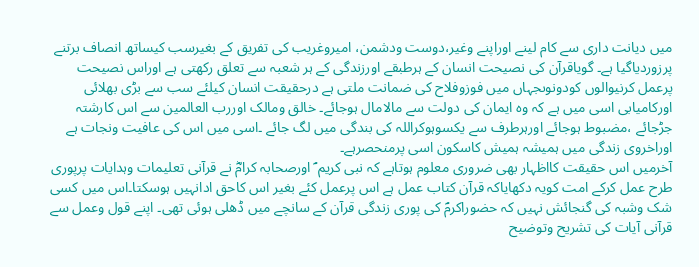میں دیانت داری سے کام لینے اوراپنے وغیر،دوست ودشمن، امیروغریب کی تفریق کے بغیرسب کیساتھ انصاف برتنے پرزوردیاگیا ہے۔ گویاقرآن کی نصیحت انسان کے ہرطبقے اورزندگی کے ہر شعبہ سے تعلق رکھتی ہے اوراس نصیحت پرعمل کرنیوالوں کودونوںجہاں میں فوزوفلاح کی ضمانت ملتی ہے درحقیقت انسان کیلئے سب سے بڑی بھلائی اورکامیابی اسی میں ہے کہ وہ ایمان کی دولت سے مالامال ہوجائے۔ خالق ومالک اوررب العالمین سے اس کارشتہ جڑجائے ،مضبوط ہوجائے اورہرطرف سے یکسوہوکراللہ کی بندگی میں لگ جائے ۔اسی میں اس کی عافیت ونجات ہے اوراخروی زندگی میں ہمیشہ ہمیش کاسکون اسی پرمنحصرہے۔
آخرمیں اس حقیقت کااظہار بھی ضروری معلوم ہوتاہے کہ نبی کریم ؐ اورصحابہ کرامؓ نے قرآنی تعلیمات وہدایات پرپوری طرح عمل کرکے امت کویہ دکھایاکہ قرآن کتاب عمل ہے اس پرعمل کئے بغیر اس کاحق ادانہیں ہوسکتا۔اس میں کسی شک وشبہ کی گنجائش نہیں کہ حضوراکرمؐ کی پوری زندگی قرآن کے سانچے میں ڈھلی ہوئی تھی۔ اپنے قول وعمل سے قرآنی آیات کی تشریح وتوضیح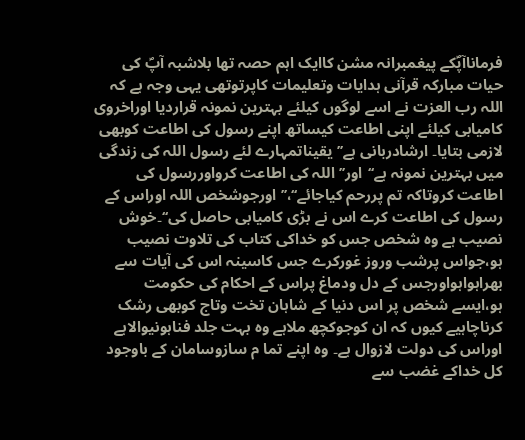فرماناآپؐکے پیغمبرانہ مشن کاایک اہم حصہ تھا بلاشبہ آپؐ کی حیات مبارکہ قرآنی ہدایات وتعلیمات کاپرتوتھی یہی وجہ ہے کہ اللہ رب العزت نے اسے لوگوں کیلئے بہترین نمونہ قراردیا اوراخروی کامیابی کیلئے اپنی اطاعت کیساتھ اپنے رسول کی اطاعت کوبھی لازمی بتایا۔ ارشادربانی ہے’’یقیناتمہارے لئے رسول اللہ کی زندگی میں بہترین نمونہ ہے‘‘اور’’اللہ کی اطاعت کرواوررسول کی اطاعت کروتاکہ تم پررحم کیاجائے‘‘،’’اورجوشخص اللہ اوراس کے رسول کی اطاعت کرے اس نے بڑی کامیابی حاصل کی‘‘۔خوش نصیب ہے وہ شخص جس کو خداکی کتاب کی تلاوت نصیب ہو،جواس پرشب وروز غورکرے جس کاسینہ اس کی آیات سے بھراہواہواورجس کے دل ودماغ پراس کے احکام کی حکومت ہو،ایسے شخص پر اس دنیا کے شاہان تخت وتاج کوبھی رشک کرناچاہیے کیوں کہ ان کوجوکچھ ملاہے وہ بہت جلد فناہونیوالاہے اوراس کی دولت لازوال ہے۔ وہ اپنے تما م سازوسامان کے باوجود کل خداکے غضب سے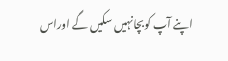اپنے آپ کوبچانہیں سکیں گے اوراس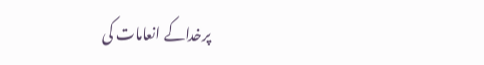پرخداکے انعامات کی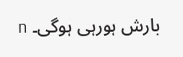بارش ہورہی ہوگی۔ n